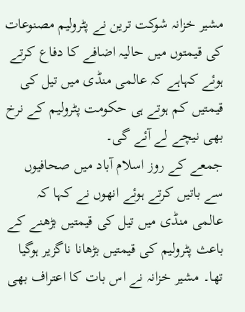مشیر خزانہ شوکت ترین نے پٹرولیم مصنوعات کی قیمتوں میں حالیہ اضافے کا دفاع کرتے ہوئے کہاہے کہ عالمی منڈی میں تیل کی قیمتیں کم ہوتے ہی حکومت پٹرولیم کے نرخ بھی نیچے لے آئے گی۔
جمعے کے روز اسلام آباد میں صحافیوں سے باتیں کرتے ہوئے انھوں نے کہا کہ عالمی منڈی میں تیل کی قیمتیں بڑھنے کے باعث پٹرولیم کی قیمتیں بڑھانا ناگزیر ہوگیا تھا۔ مشیر خزانہ نے اس بات کا اعتراف بھی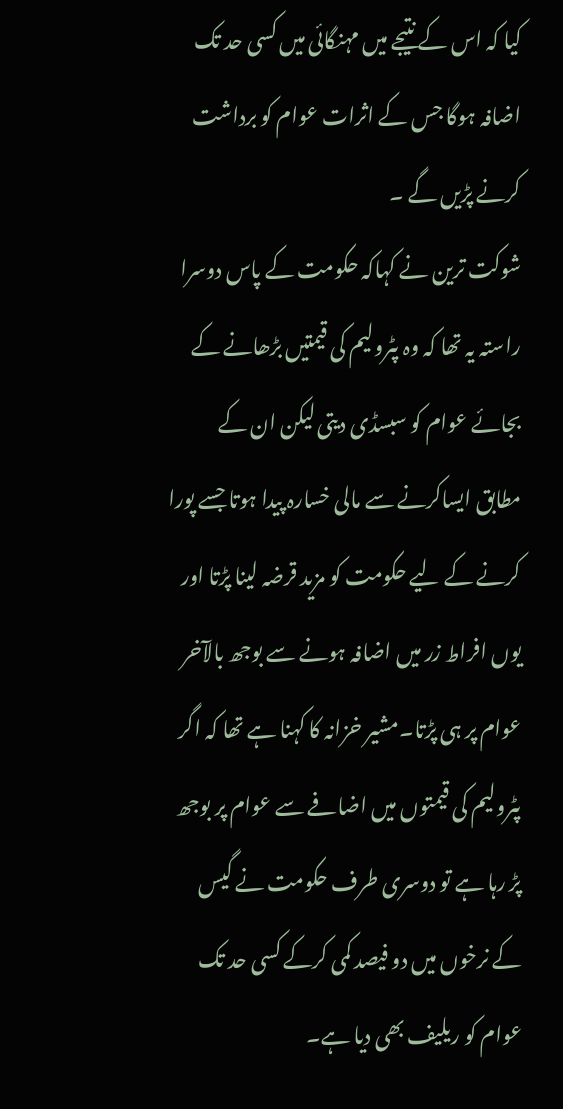کیا کہ اس کے نتیجے میں مہنگائی میں کسی حد تک اضافہ ہوگا جس کے اثرات عوام کو برداشت کرنے پڑیں گے ۔
شوکت ترین نے کہاکہ حکومت کے پاس دوسرا راستہ یہ تھا کہ وہ پٹرولیم کی قیمتیں بڑھانے کے بجائے عوام کو سبسڈی دیتی لیکن ان کے مطابق ایساکرنے سے مالی خسارہ پیدا ہوتا جسے پورا کرنے کے لیے حکومت کو مزید قرضہ لینا پڑتا اور یوں افراط زر میں اضافہ ہونے سے بوجھ بالآخر عوام پر ہی پڑتا۔مشیر خزانہ کا کہنا ہے تھا کہ اگر پٹرولیم کی قیمتوں میں اضافے سے عوام پر بوجھ پڑ رہا ہے تو دوسری طرف حکومت نے گیس کے نرخوں میں دو فیصد کمی کرکے کسی حد تک عوام کو ریلیف بھی دیا ہے۔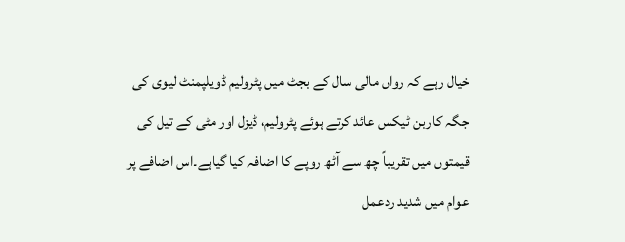خیال رہے کہ رواں مالی سال کے بجٹ میں پٹرولیم ڈویلپمنٹ لیوی کی جگہ کاربن ٹیکس عائد کرتے ہوئے پٹرولیم، ڈیزل اور مٹی کے تیل کی قیمتوں میں تقریباً چھ سے آٹھ روپے کا اضافہ کیا گیاہے۔اس اضافے پر عوام میں شدید ردعمل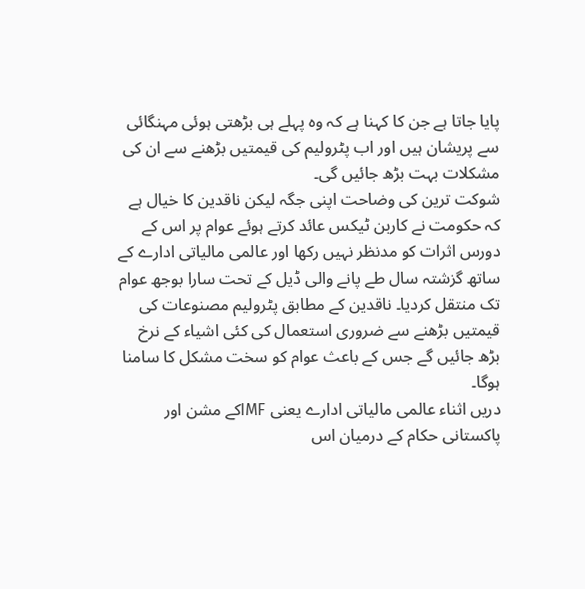پایا جاتا ہے جن کا کہنا ہے کہ وہ پہلے ہی بڑھتی ہوئی مہنگائی سے پریشان ہیں اور اب پٹرولیم کی قیمتیں بڑھنے سے ان کی مشکلات بہت بڑھ جائیں گی۔
شوکت ترین کی وضاحت اپنی جگہ لیکن ناقدین کا خیال ہے کہ حکومت نے کاربن ٹیکس عائد کرتے ہوئے عوام پر اس کے دورس اثرات کو مدنظر نہیں رکھا اور عالمی مالیاتی ادارے کے ساتھ گزشتہ سال طے پانے والی ڈیل کے تحت سارا بوجھ عوام تک منتقل کردیا۔ ناقدین کے مطابق پٹرولیم مصنوعات کی قیمتیں بڑھنے سے ضروری استعمال کی کئی اشیاء کے نرخ بڑھ جائیں گے جس کے باعث عوام کو سخت مشکل کا سامنا ہوگا۔
دریں اثناء عالمی مالیاتی ادارے یعنی IMFکے مشن اور پاکستانی حکام کے درمیان اس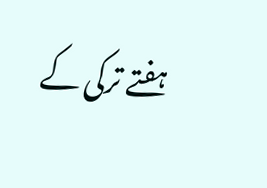ہفتے ترکی کے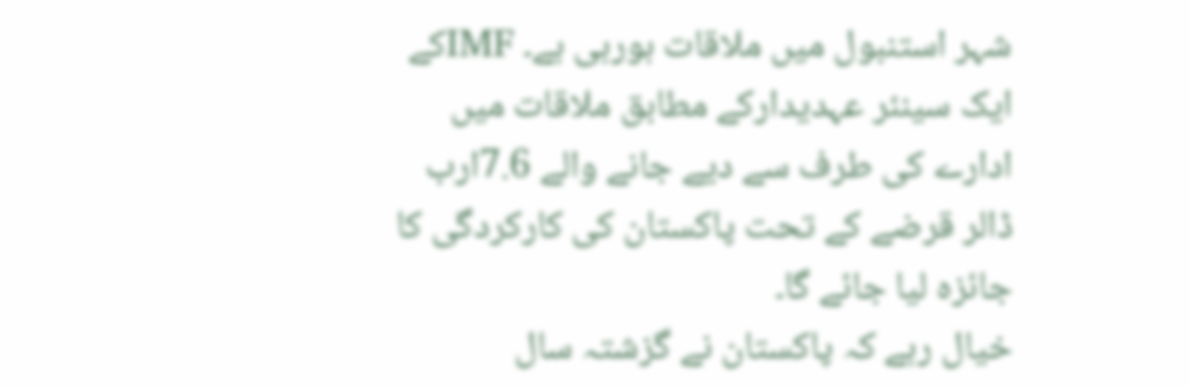شہر استنبول میں ملاقات ہورہی ہے۔ IMFکے ایک سینئر عہدیدارکے مطابق ملاقات میں ادارے کی طرف سے دیے جانے والے 7.6ارب ڈالر قرضے کے تحت پاکستان کی کارکردگی کا جائزہ لیا جائے گا۔
خیال رہے کہ پاکستان نے گزشتہ سال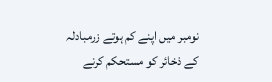نومبر میں اپنے کم ہوتے زرمبادلہ کے ذخائر کو مستحکم کرنے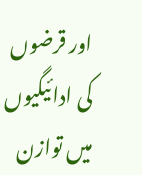اور قرضوں کی ادائیگیوں میں توازن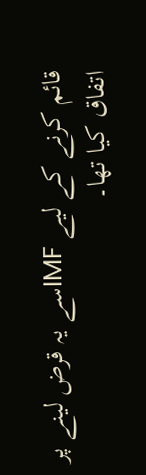قائم کرنے کے لیے IMFسے یہ قرض لینے پر اتفاق کیا تھا۔